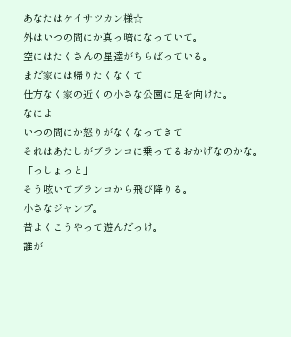あなたはケイサツカン様☆
外はいつの間にか真っ暗になっていて。
空にはたくさんの星達がちらばっている。
まだ家には帰りたくなくて
仕方なく家の近くの小さな公園に足を向けた。
なによ
いつの間にか怒りがなくなってきて
それはあたしがブランコに乗ってるおかげなのかな。
「っしょっと」
そう呟いてブランコから飛び降りる。
小さなジャンプ。
昔よくこうやって遊んだっけ。
誰が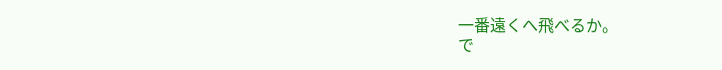一番遠くへ飛べるか。
で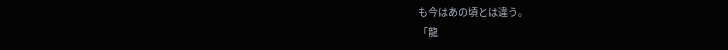も今はあの頃とは違う。
「龍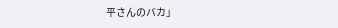平さんのバカ」